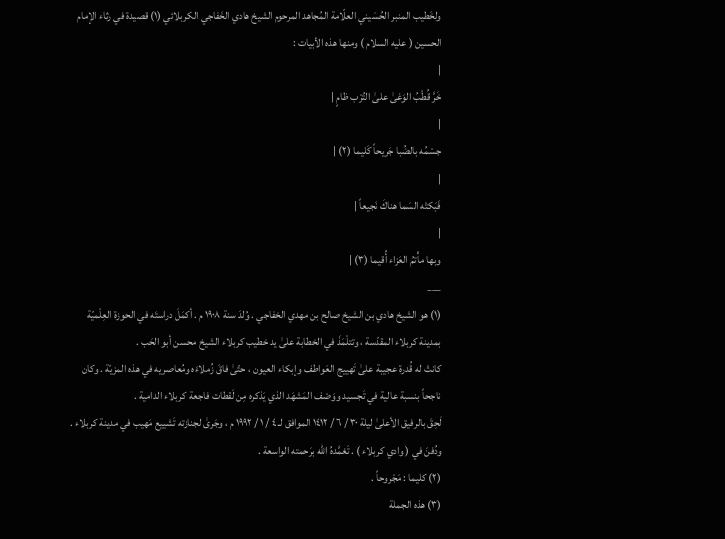ولخَطيب المنبر الحُسَيني العلّامة المُجاهد المرحوم الشيخ هادي الخَفاجي الكربلائي (١) قصيدة في رثاء الإمام الحسين ( عليه السلام ) ومنها هذه الأبيات :
|
خَرَّ قُطْبُ الوَغىٰ علىٰ التُرْب ظامٍ |
|
جسْمُه بالضُبا جَريحاً كَليما (٢) |
|
فَبَكتْه السَما هناكَ نَجيعاً |
|
وبها مأْتمُ العَزاء أُقيما (٣) |
___
(١) هو الشيخ هادي بن الشيخ صالح بن مهدي الخفاجي . وُلدَ سنة ١٩٠٨ م . أكمَلَ دراستَه في الحوزة العِلْميّة بمدينة كربلاء المقدّسة ، وتتلْمَذَ في الخطابة علىٰ يد خطيب كربلاء الشيخ محسن أبو الحَب .
كانتْ له قُدرة عجيبة علىٰ تَهييج العَواطف وإبكاء العيون ، حتّىٰ فاقَ زُملاءَه ومُعاصريه في هذه المزيّة . وكان ناجحاً بنسبة عالية في تَجسيد ووَصْف المَشهَد الذي يَذكره مِن لَقطات فاجعة كربلاء الدامية .
لَحِقَ بالرفيق الأعلىٰ ليلة ٣٠ / ٦ / ١٤١٢ الموافق لـ ٤ / ١ / ١٩٩٢ م ، وجَرىٰ لجنازته تَشييع مَهيب في مدينة كربلاء . ودُفنَ في ( وادي كربلاء ) . تَغمَّدهُ الله برَحمته الواسعة .
(٢) كليما : مَجْروحاً .
(٣) هذه الجملة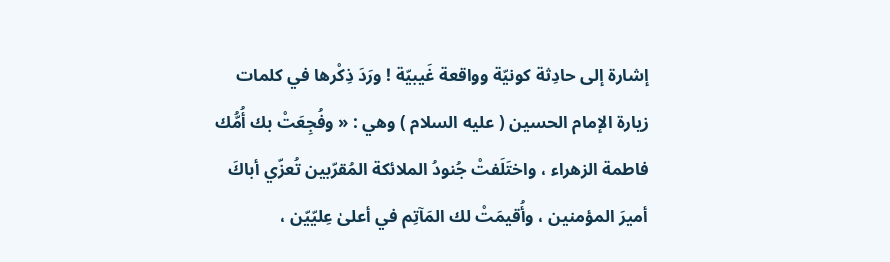إشارة إلى حادِثة كونيّة وواقعة غَيبيّة ! ورَدَ ذِكْرها في كلمات زيارة الإمام الحسين ( عليه السلام ) وهي : « وفُجِعَتْ بك أُمُّك فاطمة الزهراء ، واختَلَفتْ جُنودُ الملائكة المُقرّبين تُعزّي أباكَ أميرَ المؤمنين ، وأُقيمَتْ لك المَآتِم في أعلىٰ عِليّيّن ،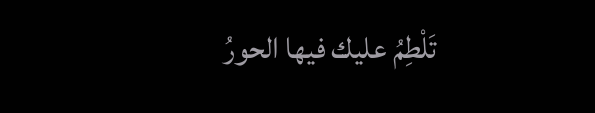تَلْطِمُ عليك فيها الحورُ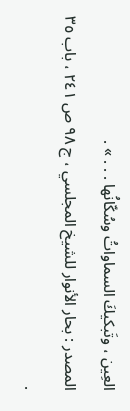العِين ، وتَبكيكَ السماواتُ وسُكّانُها . . . » .
المصدر : بحار الأنوار للشيخ المجلسي ، ج ٩٨ ص ٢٤١ ، باب ٣٥ .